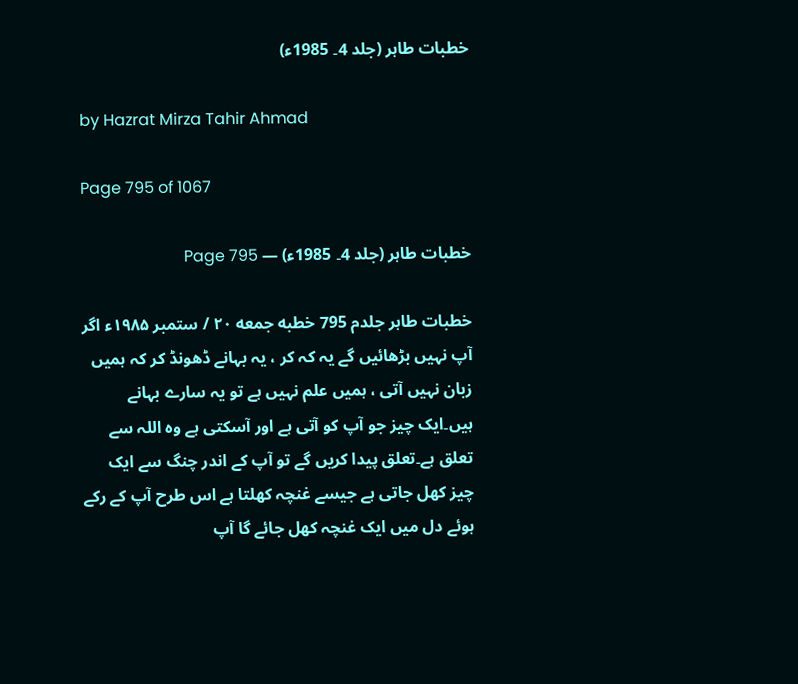خطبات طاہر (جلد 4۔ 1985ء)

by Hazrat Mirza Tahir Ahmad

Page 795 of 1067

خطبات طاہر (جلد 4۔ 1985ء) — Page 795

خطبات طاہر جلدم 795 خطبه جمعه ۲۰ / ستمبر ۱۹۸۵ء اگر آپ نہیں بڑھائیں گے یہ کہ کر ، یہ بہانے ڈھونڈ کر کہ ہمیں زبان نہیں آتی ، ہمیں علم نہیں ہے تو یہ سارے بہانے ہیں۔ایک چیز جو آپ کو آتی ہے اور آسکتی ہے وہ اللہ سے تعلق ہے۔تعلق پیدا کریں گے تو آپ کے اندر چنگ سے ایک چیز کھل جاتی ہے جیسے غنچہ کھلتا ہے اس طرح آپ کے رکے ہوئے دل میں ایک غنچہ کھل جائے گا آپ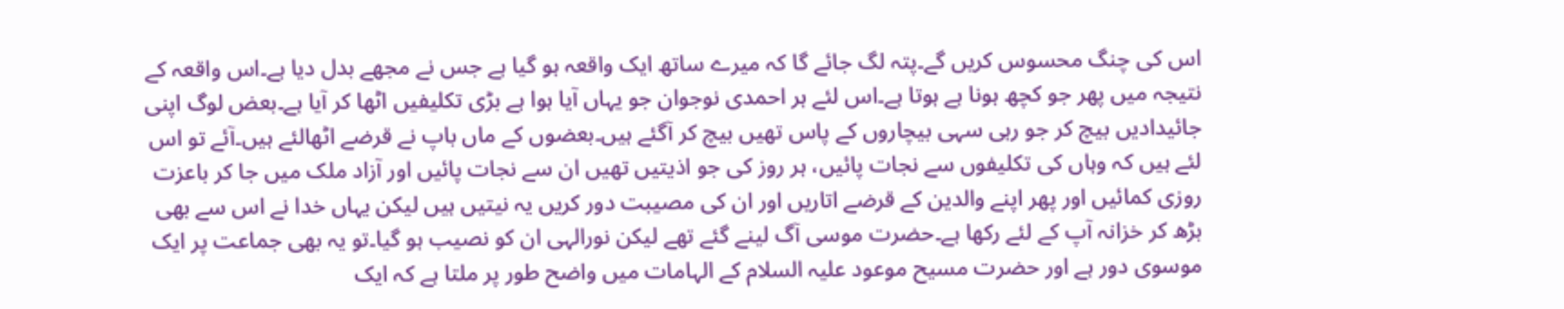اس کی چنگ محسوس کریں گے۔پتہ لگ جائے گا کہ میرے ساتھ ایک واقعہ ہو گیا ہے جس نے مجھے بدل دیا ہے۔اس واقعہ کے نتیجہ میں پھر جو کچھ ہونا ہے ہوتا ہے۔اس لئے ہر احمدی نوجوان جو یہاں آیا ہوا ہے بڑی تکلیفیں اٹھا کر آیا ہے۔بعض لوگ اپنی جائیدادیں بیچ کر جو رہی سہی بیچاروں کے پاس تھیں بیچ کر آگئے ہیں۔بعضوں کے ماں باپ نے قرضے اٹھالئے ہیں۔آئے تو اس لئے ہیں کہ وہاں کی تکلیفوں سے نجات پائیں، ہر روز کی جو اذیتیں تھیں ان سے نجات پائیں اور آزاد ملک میں جا کر باعزت روزی کمائیں اور پھر اپنے والدین کے قرضے اتاریں اور ان کی مصیبت دور کریں یہ نیتیں ہیں لیکن یہاں خدا نے اس سے بھی بڑھ کر خزانہ آپ کے لئے رکھا ہے۔حضرت موسی آگ لینے گئے تھے لیکن نورالہی ان کو نصیب ہو گیا۔تو یہ بھی جماعت پر ایک موسوی دور ہے اور حضرت مسیح موعود علیہ السلام کے الہامات میں واضح طور پر ملتا ہے کہ ایک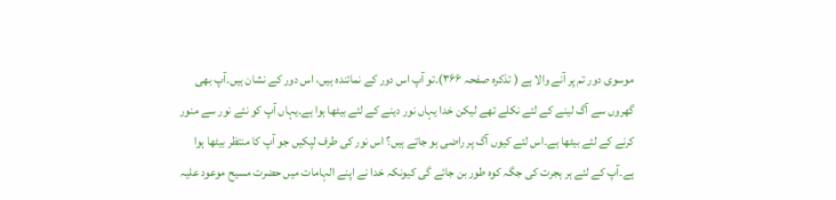موسوی دور تم پر آنے والا ہے ( تذکرہ صفحہ ۳۶۶)۔تو آپ اس دور کے نمائندہ ہیں، اس دور کے نشان ہیں۔آپ بھی گھروں سے آگ لینے کے لئے نکلے تھے لیکن خدا یہاں نور دینے کے لئے بیٹھا ہوا ہے۔یہاں آپ کو نئے نور سے منور کرنے کے لئے بیٹھا ہے۔اس لئے کیوں آگ پر راضی ہو جاتے ہیں؟ اس نور کی طرف لپکیں جو آپ کا منتظر بیٹھا ہوا ہے۔آپ کے لئے ہر ہجرت کی جگہ کوہ طور بن جائے گی کیونکہ خدا نے اپنے الہامات میں حضرت مسیح موعود علیہ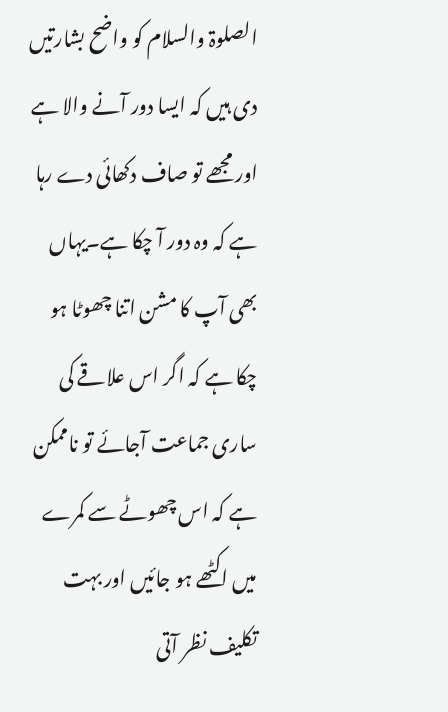الصلوۃ والسلام کو واضح بشارتیں دی ہیں کہ ایسا دور آنے والا ہے اور مجھے تو صاف دکھائی دے رہا ہے کہ وہ دور آ چکا ہے۔یہاں بھی آپ کا مشن اتنا چھوٹا ہو چکا ہے کہ اگر اس علاقے کی ساری جماعت آجائے تو ناممکن ہے کہ اس چھوٹے سے کمرے میں اکٹھے ہو جائیں اور بہت تکلیف نظر آتی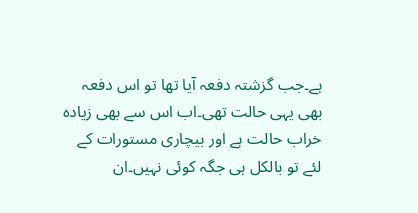ہے۔جب گزشتہ دفعہ آیا تھا تو اس دفعہ بھی یہی حالت تھی۔اب اس سے بھی زیادہ خراب حالت ہے اور بیچاری مستورات کے لئے تو بالکل ہی جگہ کوئی نہیں۔ان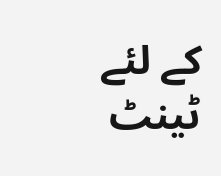کے لئے ٹینٹ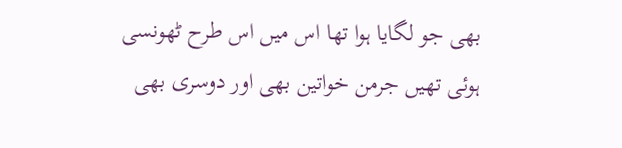بھی جو لگایا ہوا تھا اس میں اس طرح ٹھونسی ہوئی تھیں جرمن خواتین بھی اور دوسری بھی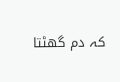کہ دم گھٹتا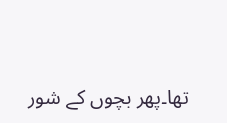تھا۔پھر بچوں کے شور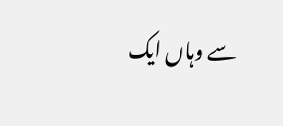سے وہاں ایک